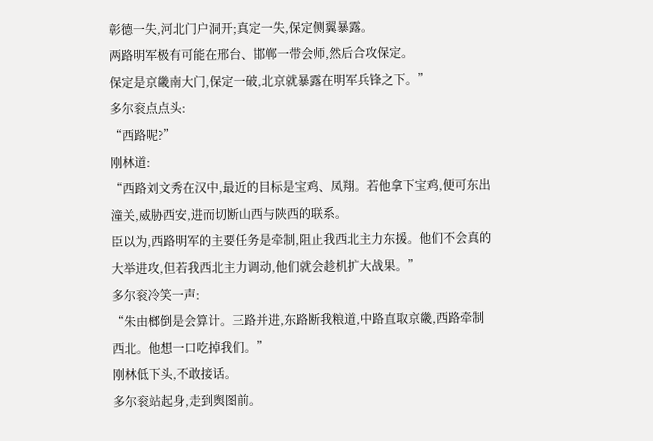彰德一失,河北门户洞开;真定一失,保定侧翼暴露。
两路明军极有可能在邢台、邯郸一带会师,然后合攻保定。
保定是京畿南大门,保定一破,北京就暴露在明军兵锋之下。”
多尔衮点点头:
“西路呢?”
刚林道:
“西路刘文秀在汉中,最近的目标是宝鸡、凤翔。若他拿下宝鸡,便可东出潼关,威胁西安,进而切断山西与陕西的联系。
臣以为,西路明军的主要任务是牵制,阻止我西北主力东援。他们不会真的大举进攻,但若我西北主力调动,他们就会趁机扩大战果。”
多尔衮冷笑一声:
“朱由榔倒是会算计。三路并进,东路断我粮道,中路直取京畿,西路牵制西北。他想一口吃掉我们。”
刚林低下头,不敢接话。
多尔衮站起身,走到舆图前。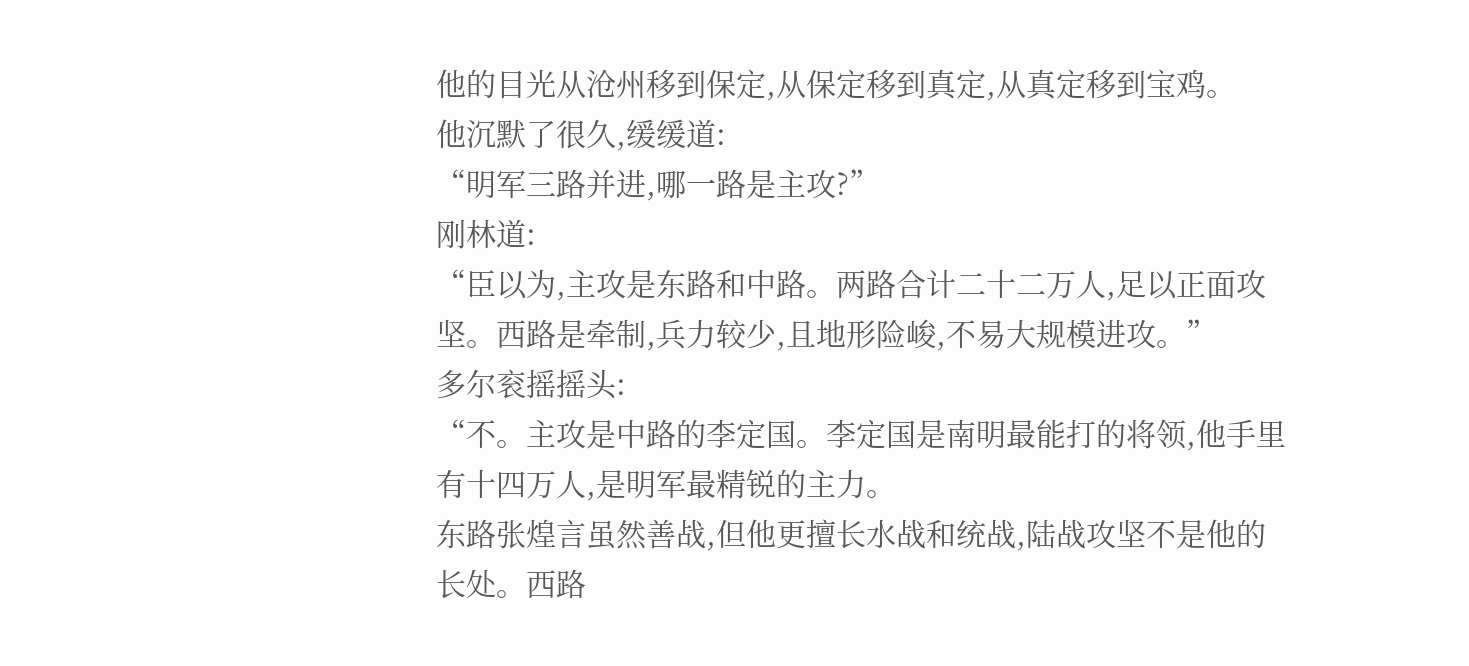他的目光从沧州移到保定,从保定移到真定,从真定移到宝鸡。
他沉默了很久,缓缓道:
“明军三路并进,哪一路是主攻?”
刚林道:
“臣以为,主攻是东路和中路。两路合计二十二万人,足以正面攻坚。西路是牵制,兵力较少,且地形险峻,不易大规模进攻。”
多尔衮摇摇头:
“不。主攻是中路的李定国。李定国是南明最能打的将领,他手里有十四万人,是明军最精锐的主力。
东路张煌言虽然善战,但他更擅长水战和统战,陆战攻坚不是他的长处。西路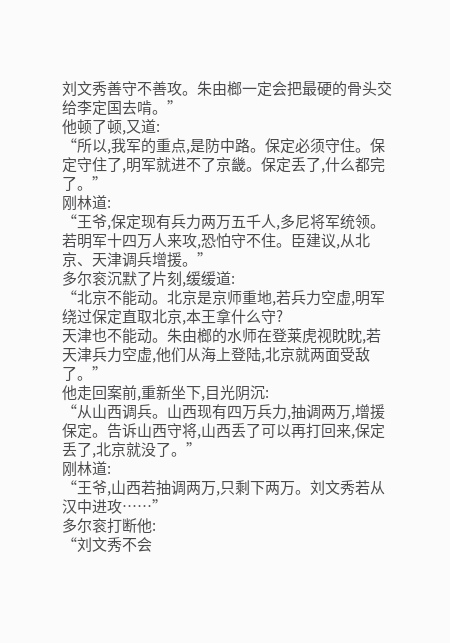刘文秀善守不善攻。朱由榔一定会把最硬的骨头交给李定国去啃。”
他顿了顿,又道:
“所以,我军的重点,是防中路。保定必须守住。保定守住了,明军就进不了京畿。保定丢了,什么都完了。”
刚林道:
“王爷,保定现有兵力两万五千人,多尼将军统领。若明军十四万人来攻,恐怕守不住。臣建议,从北京、天津调兵增援。”
多尔衮沉默了片刻,缓缓道:
“北京不能动。北京是京师重地,若兵力空虚,明军绕过保定直取北京,本王拿什么守?
天津也不能动。朱由榔的水师在登莱虎视眈眈,若天津兵力空虚,他们从海上登陆,北京就两面受敌了。”
他走回案前,重新坐下,目光阴沉:
“从山西调兵。山西现有四万兵力,抽调两万,增援保定。告诉山西守将,山西丢了可以再打回来,保定丢了,北京就没了。”
刚林道:
“王爷,山西若抽调两万,只剩下两万。刘文秀若从汉中进攻……”
多尔衮打断他:
“刘文秀不会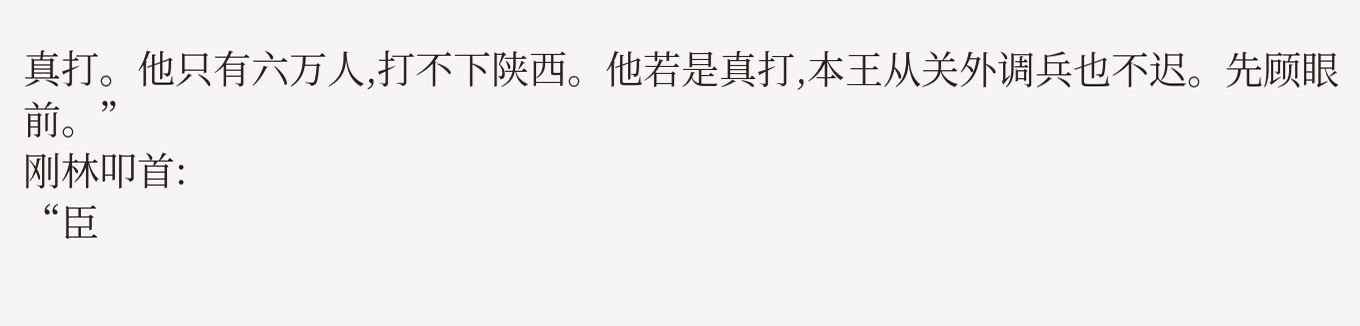真打。他只有六万人,打不下陕西。他若是真打,本王从关外调兵也不迟。先顾眼前。”
刚林叩首:
“臣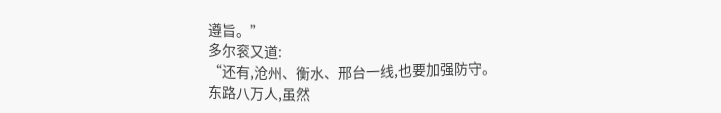遵旨。”
多尔衮又道:
“还有,沧州、衡水、邢台一线,也要加强防守。
东路八万人,虽然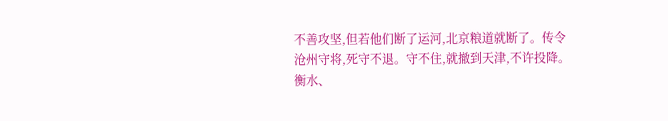不善攻坚,但若他们断了运河,北京粮道就断了。传令沧州守将,死守不退。守不住,就撤到天津,不许投降。
衡水、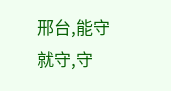邢台,能守就守,守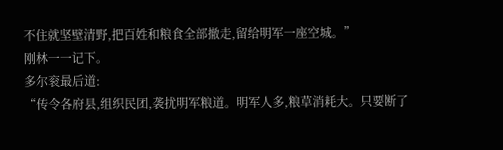不住就坚壁清野,把百姓和粮食全部撤走,留给明军一座空城。”
刚林一一记下。
多尔衮最后道:
“传令各府县,组织民团,袭扰明军粮道。明军人多,粮草消耗大。只要断了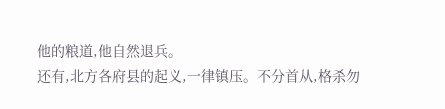他的粮道,他自然退兵。
还有,北方各府县的起义,一律镇压。不分首从,格杀勿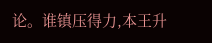论。谁镇压得力,本王升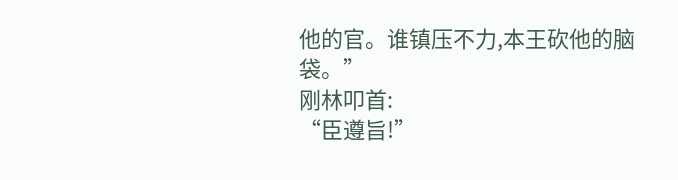他的官。谁镇压不力,本王砍他的脑袋。”
刚林叩首:
“臣遵旨!”